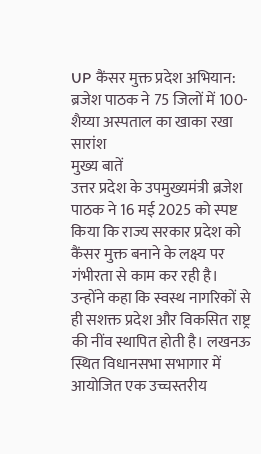UP कैंसर मुक्त प्रदेश अभियान: ब्रजेश पाठक ने 75 जिलों में 100-शैय्या अस्पताल का खाका रखा
सारांश
मुख्य बातें
उत्तर प्रदेश के उपमुख्यमंत्री ब्रजेश पाठक ने 16 मई 2025 को स्पष्ट किया कि राज्य सरकार प्रदेश को कैंसर मुक्त बनाने के लक्ष्य पर गंभीरता से काम कर रही है। उन्होंने कहा कि स्वस्थ नागरिकों से ही सशक्त प्रदेश और विकसित राष्ट्र की नींव स्थापित होती है। लखनऊ स्थित विधानसभा सभागार में आयोजित एक उच्चस्तरीय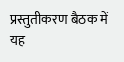प्रस्तुतीकरण बैठक में यह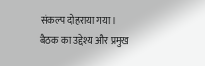संकल्प दोहराया गया।
बैठक का उद्देश्य और प्रमुख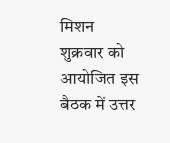मिशन
शुक्रवार को आयोजित इस बैठक में उत्तर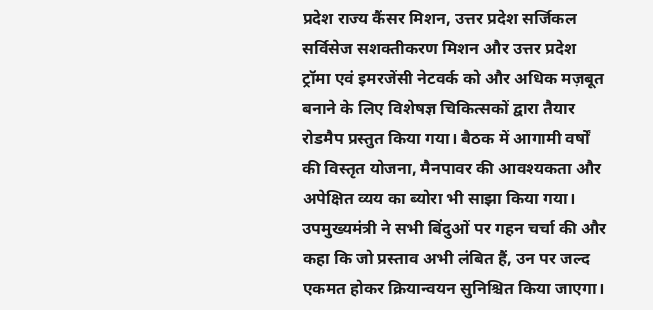प्रदेश राज्य कैंसर मिशन, उत्तर प्रदेश सर्जिकल सर्विसेज सशक्तीकरण मिशन और उत्तर प्रदेश ट्रॉमा एवं इमरजेंसी नेटवर्क को और अधिक मज़बूत बनाने के लिए विशेषज्ञ चिकित्सकों द्वारा तैयार रोडमैप प्रस्तुत किया गया। बैठक में आगामी वर्षों की विस्तृत योजना, मैनपावर की आवश्यकता और अपेक्षित व्यय का ब्योरा भी साझा किया गया।
उपमुख्यमंत्री ने सभी बिंदुओं पर गहन चर्चा की और कहा कि जो प्रस्ताव अभी लंबित हैं, उन पर जल्द एकमत होकर क्रियान्वयन सुनिश्चित किया जाएगा।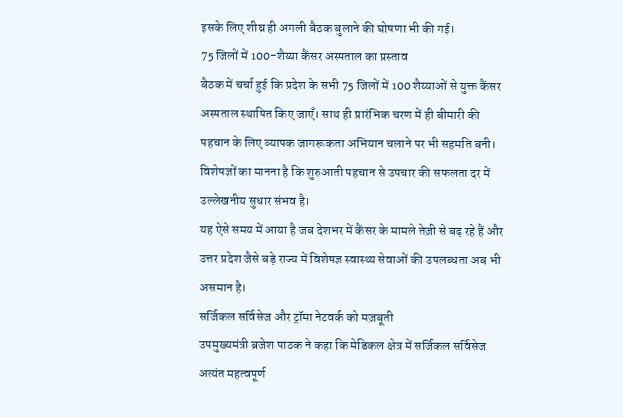इसके लिए शीघ्र ही अगली बैठक बुलाने की घोषणा भी की गई।
75 जिलों में 100-शैय्या कैंसर अस्पताल का प्रस्ताव
बैठक में चर्चा हुई कि प्रदेश के सभी 75 जिलों में 100 शैय्याओं से युक्त कैंसर अस्पताल स्थापित किए जाएँ। साथ ही प्रारंभिक चरण में ही बीमारी की पहचान के लिए व्यापक जागरूकता अभियान चलाने पर भी सहमति बनी। विशेषज्ञों का मानना है कि शुरुआती पहचान से उपचार की सफलता दर में उल्लेखनीय सुधार संभव है।
यह ऐसे समय में आया है जब देशभर में कैंसर के मामले तेज़ी से बढ़ रहे हैं और उत्तर प्रदेश जैसे बड़े राज्य में विशेषज्ञ स्वास्थ्य सेवाओं की उपलब्धता अब भी असमान है।
सर्जिकल सर्विसेज और ट्रॉमा नेटवर्क को मज़बूती
उपमुख्यमंत्री ब्रजेश पाठक ने कहा कि मेडिकल क्षेत्र में सर्जिकल सर्विसेज अत्यंत महत्वपूर्ण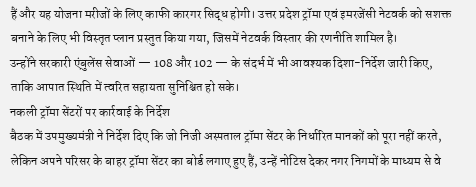हैं और यह योजना मरीजों के लिए काफी कारगर सिद्ध होगी। उत्तर प्रदेश ट्रॉमा एवं इमरजेंसी नेटवर्क को सशक्त बनाने के लिए भी विस्तृत प्लान प्रस्तुत किया गया, जिसमें नेटवर्क विस्तार की रणनीति शामिल है।
उन्होंने सरकारी एंबुलेंस सेवाओं — 108 और 102 — के संदर्भ में भी आवश्यक दिशा-निर्देश जारी किए, ताकि आपात स्थिति में त्वरित सहायता सुनिश्चित हो सके।
नकली ट्रॉमा सेंटरों पर कार्रवाई के निर्देश
बैठक में उपमुख्यमंत्री ने निर्देश दिए कि जो निजी अस्पताल ट्रॉमा सेंटर के निर्धारित मानकों को पूरा नहीं करते, लेकिन अपने परिसर के बाहर ट्रॉमा सेंटर का बोर्ड लगाए हुए हैं, उन्हें नोटिस देकर नगर निगमों के माध्यम से वे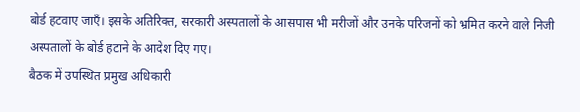बोर्ड हटवाए जाएँ। इसके अतिरिक्त, सरकारी अस्पतालों के आसपास भी मरीजों और उनके परिजनों को भ्रमित करने वाले निजी अस्पतालों के बोर्ड हटाने के आदेश दिए गए।
बैठक में उपस्थित प्रमुख अधिकारी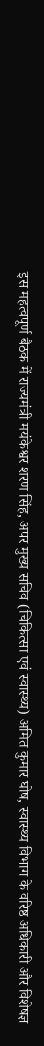इस महत्वपूर्ण बैठक में राज्यमंत्री मयंकेश्वर शरण सिंह, अपर मुख्य सचिव (चिकित्सा एवं स्वास्थ्य) अमित कुमार घोष, स्वास्थ्य विभाग के वरिष्ठ अधिकारी और विशेषज्ञ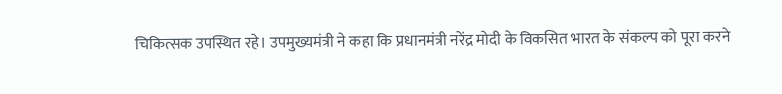चिकित्सक उपस्थित रहे। उपमुख्यमंत्री ने कहा कि प्रधानमंत्री नरेंद्र मोदी के विकसित भारत के संकल्प को पूरा करने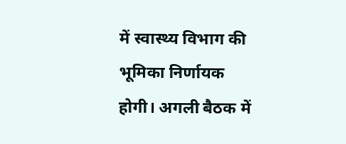में स्वास्थ्य विभाग की भूमिका निर्णायक होगी। अगली बैठक में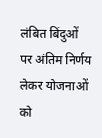लंबित बिंदुओं पर अंतिम निर्णय लेकर योजनाओं को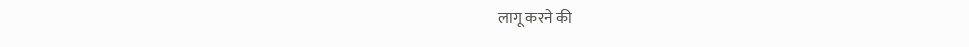लागू करने की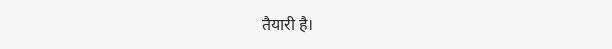तैयारी है।